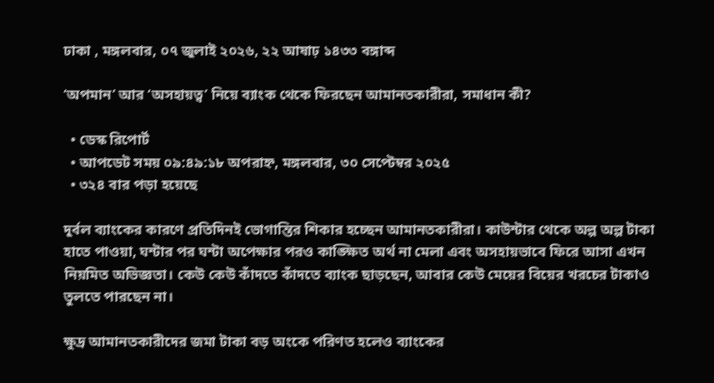ঢাকা , মঙ্গলবার, ০৭ জুলাই ২০২৬, ২২ আষাঢ় ১৪৩৩ বঙ্গাব্দ

‘অপমান’ আর ‘অসহায়ত্ব’ নিয়ে ব্যাংক থেকে ফিরছেন আমানতকারীরা, সমাধান কী?

  • ডেস্ক রিপোর্ট
  • আপডেট সময় ০৯:৪৯:১৮ অপরাহ্ন, মঙ্গলবার, ৩০ সেপ্টেম্বর ২০২৫
  • ৩২৪ বার পড়া হয়েছে

দুর্বল ব্যাংকের কারণে প্রতিদিনই ভোগান্তির শিকার হচ্ছেন আমানতকারীরা। কাউন্টার থেকে অল্প অল্প টাকা হাতে পাওয়া, ঘন্টার পর ঘন্টা অপেক্ষার পরও কাঙ্ক্ষিত অর্থ না মেলা এবং অসহায়ভাবে ফিরে আসা এখন নিয়মিত অভিজ্ঞতা। কেউ কেউ কাঁদতে কাঁদতে ব্যাংক ছাড়ছেন, আবার কেউ মেয়ের বিয়ের খরচের টাকাও তুলতে পারছেন না।

ক্ষুদ্র আমানতকারীদের জমা টাকা বড় অংকে পরিণত হলেও ব্যাংকের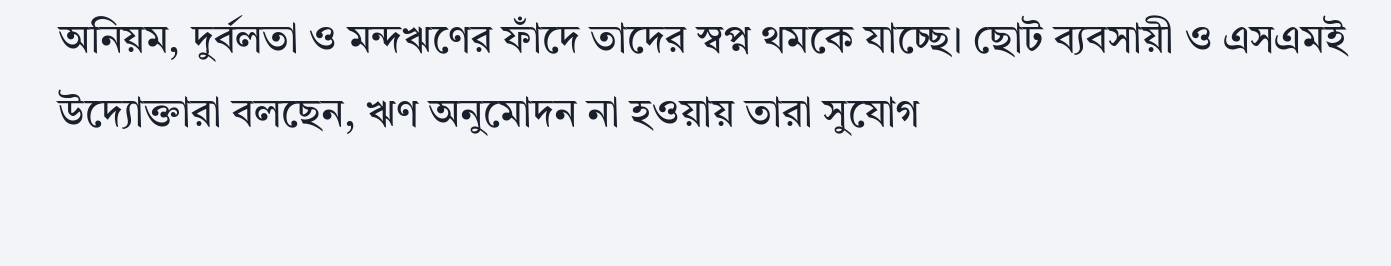অনিয়ম, দুর্বলতা ও মন্দঋণের ফাঁদে তাদের স্বপ্ন থমকে যাচ্ছে। ছোট ব্যবসায়ী ও এসএমই উদ্যোক্তারা বলছেন, ঋণ অনুমোদন না হওয়ায় তারা সুযোগ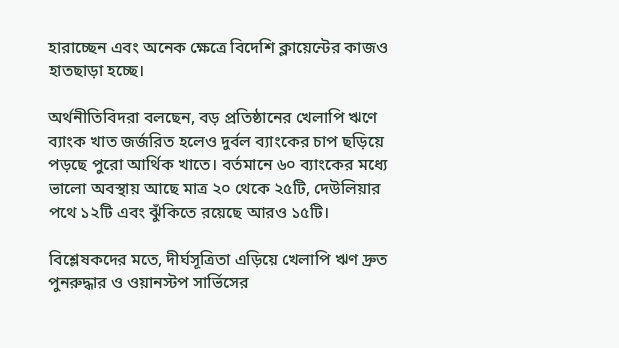হারাচ্ছেন এবং অনেক ক্ষেত্রে বিদেশি ক্লায়েন্টের কাজও হাতছাড়া হচ্ছে।

অর্থনীতিবিদরা বলছেন, বড় প্রতিষ্ঠানের খেলাপি ঋণে ব্যাংক খাত জর্জরিত হলেও দুর্বল ব্যাংকের চাপ ছড়িয়ে পড়ছে পুরো আর্থিক খাতে। বর্তমানে ৬০ ব্যাংকের মধ্যে ভালো অবস্থায় আছে মাত্র ২০ থেকে ২৫টি, দেউলিয়ার পথে ১২টি এবং ঝুঁকিতে রয়েছে আরও ১৫টি।

বিশ্লেষকদের মতে, দীর্ঘসূত্রিতা এড়িয়ে খেলাপি ঋণ দ্রুত পুনরুদ্ধার ও ওয়ানস্টপ সার্ভিসের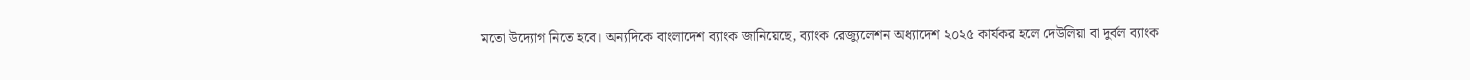মতো উদ্যোগ নিতে হবে। অন্যদিকে বাংলাদেশ ব্যাংক জানিয়েছে, ব্যাংক রেজ্যুলেশন অধ্যাদেশ ২০২৫ কার্যকর হলে দেউলিয়া বা দুর্বল ব্যাংক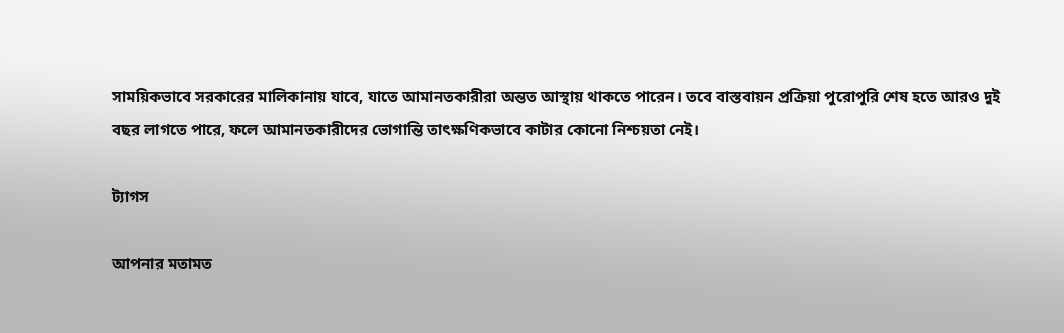সাময়িকভাবে সরকারের মালিকানায় যাবে, যাতে আমানতকারীরা অন্তত আস্থায় থাকতে পারেন। তবে বাস্তবায়ন প্রক্রিয়া পুরোপুরি শেষ হতে আরও দুই বছর লাগতে পারে, ফলে আমানতকারীদের ভোগান্তি তাৎক্ষণিকভাবে কাটার কোনো নিশ্চয়তা নেই।

ট্যাগস

আপনার মতামত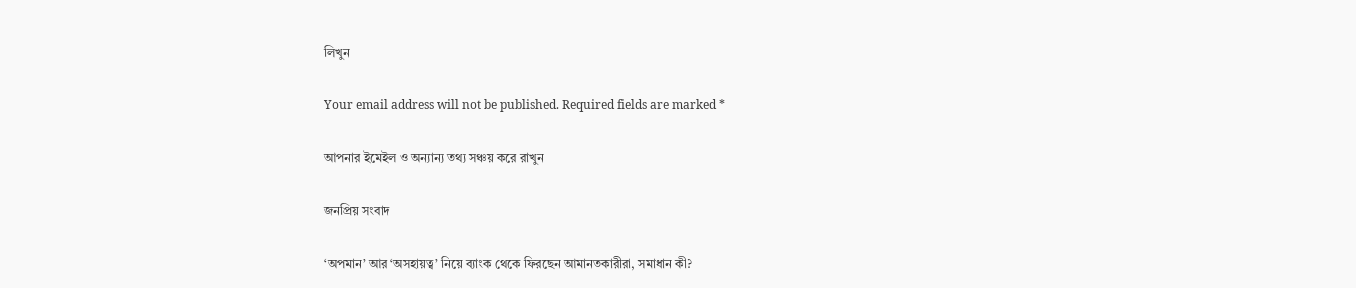লিখুন

Your email address will not be published. Required fields are marked *

আপনার ইমেইল ও অন্যান্য তথ্য সঞ্চয় করে রাখুন

জনপ্রিয় সংবাদ

‘অপমান’ আর ‘অসহায়ত্ব’ নিয়ে ব্যাংক থেকে ফিরছেন আমানতকারীরা, সমাধান কী?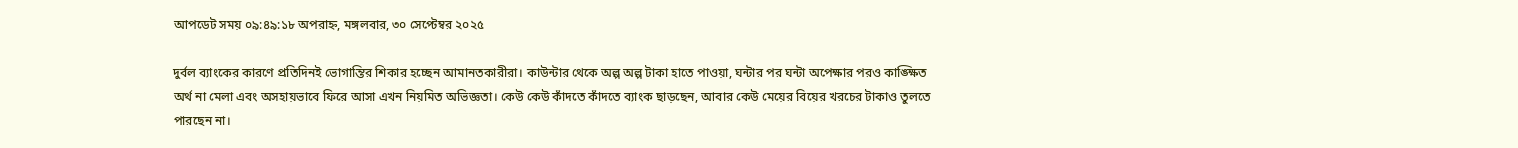আপডেট সময় ০৯:৪৯:১৮ অপরাহ্ন, মঙ্গলবার, ৩০ সেপ্টেম্বর ২০২৫

দুর্বল ব্যাংকের কারণে প্রতিদিনই ভোগান্তির শিকার হচ্ছেন আমানতকারীরা। কাউন্টার থেকে অল্প অল্প টাকা হাতে পাওয়া, ঘন্টার পর ঘন্টা অপেক্ষার পরও কাঙ্ক্ষিত অর্থ না মেলা এবং অসহায়ভাবে ফিরে আসা এখন নিয়মিত অভিজ্ঞতা। কেউ কেউ কাঁদতে কাঁদতে ব্যাংক ছাড়ছেন, আবার কেউ মেয়ের বিয়ের খরচের টাকাও তুলতে পারছেন না।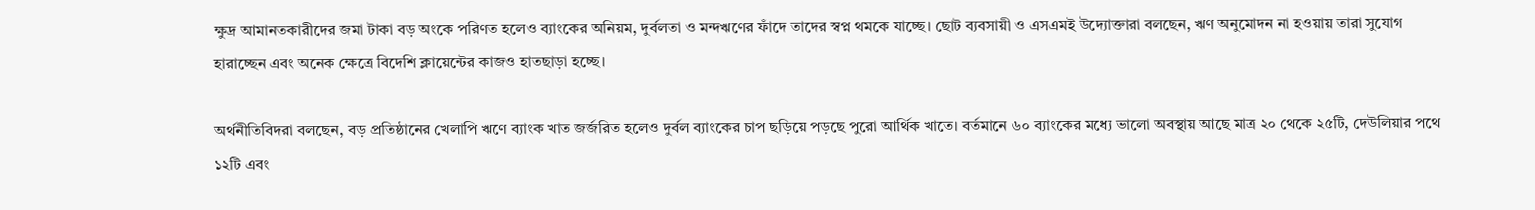ক্ষুদ্র আমানতকারীদের জমা টাকা বড় অংকে পরিণত হলেও ব্যাংকের অনিয়ম, দুর্বলতা ও মন্দঋণের ফাঁদে তাদের স্বপ্ন থমকে যাচ্ছে। ছোট ব্যবসায়ী ও এসএমই উদ্যোক্তারা বলছেন, ঋণ অনুমোদন না হওয়ায় তারা সুযোগ হারাচ্ছেন এবং অনেক ক্ষেত্রে বিদেশি ক্লায়েন্টের কাজও হাতছাড়া হচ্ছে।

অর্থনীতিবিদরা বলছেন, বড় প্রতিষ্ঠানের খেলাপি ঋণে ব্যাংক খাত জর্জরিত হলেও দুর্বল ব্যাংকের চাপ ছড়িয়ে পড়ছে পুরো আর্থিক খাতে। বর্তমানে ৬০ ব্যাংকের মধ্যে ভালো অবস্থায় আছে মাত্র ২০ থেকে ২৫টি, দেউলিয়ার পথে ১২টি এবং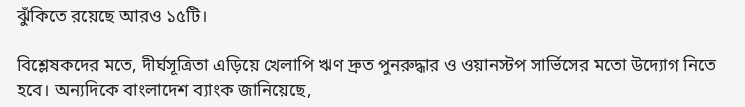ঝুঁকিতে রয়েছে আরও ১৫টি।

বিশ্লেষকদের মতে, দীর্ঘসূত্রিতা এড়িয়ে খেলাপি ঋণ দ্রুত পুনরুদ্ধার ও ওয়ানস্টপ সার্ভিসের মতো উদ্যোগ নিতে হবে। অন্যদিকে বাংলাদেশ ব্যাংক জানিয়েছে,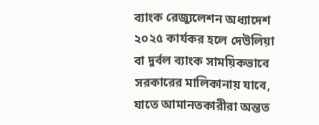ব্যাংক রেজ্যুলেশন অধ্যাদেশ ২০২৫ কার্যকর হলে দেউলিয়া বা দুর্বল ব্যাংক সাময়িকভাবে সরকারের মালিকানায় যাবে, যাতে আমানতকারীরা অন্তত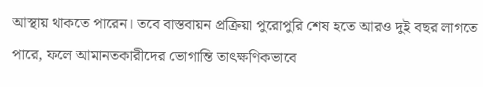আস্থায় থাকতে পারেন। তবে বাস্তবায়ন প্রক্রিয়া পুরোপুরি শেষ হতে আরও দুই বছর লাগতে পারে, ফলে আমানতকারীদের ভোগান্তি তাৎক্ষণিকভাবে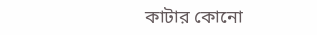কাটার কোনো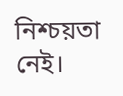নিশ্চয়তা নেই।